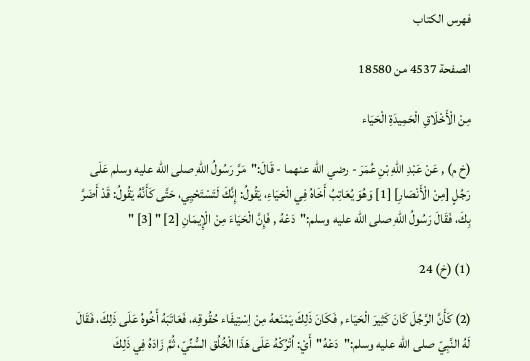فهرس الكتاب

الصفحة 4537 من 18580

مِنْ الْأَخْلَاقِ الْحَمِيدَةِ الْحَيَاء

(خ م) , عَنْ عَبْدِ اللهِ بْنِ عُمَرَ - رضي الله عنهما - قَالَ:"مَرَّ رَسُولُ اللهِ صلى الله عليه وسلم عَلَى رَجُلٍ [مِنْ الْأَنْصَارِ] [1] وَهُوَ يُعَاتِبُ أَخَاهُ فِي الْحَيَاءِ، يَقُولُ: إِنَّكَ لَتَسْتَحْيِي، حَتَّى كَأَنَّهُ يَقُولُ: قَدْ أَضَرَّ بِكَ، فَقَالَ رَسُولُ اللهِ صلى الله عليه وسلم:"دَعْهُ , فَإِنَّ الْحَيَاءَ مِنْ الْإِيمَانِ [2] " [3] "

(1) (خ) 24

(2) كَأَنَّ الرَّجُلَ كَانَ كَثِيرَ الْحَيَاء , فَكَانَ ذَلِكَ يَمْنَعهُ مِنْ اِسْتِيفَاء حُقُوقِه، فَعَاتَبَهُ أَخُوهُ عَلَى ذَلِكَ، فَقَالَ لَهُ النَّبِيّ صلى الله عليه وسلم:"دَعْهُ"أَيْ: اُتْرُكْهُ عَلَى هَذَا الْخُلُق السُّنِّيّ، ثُمَّ زَادَهُ فِي ذَلِكَ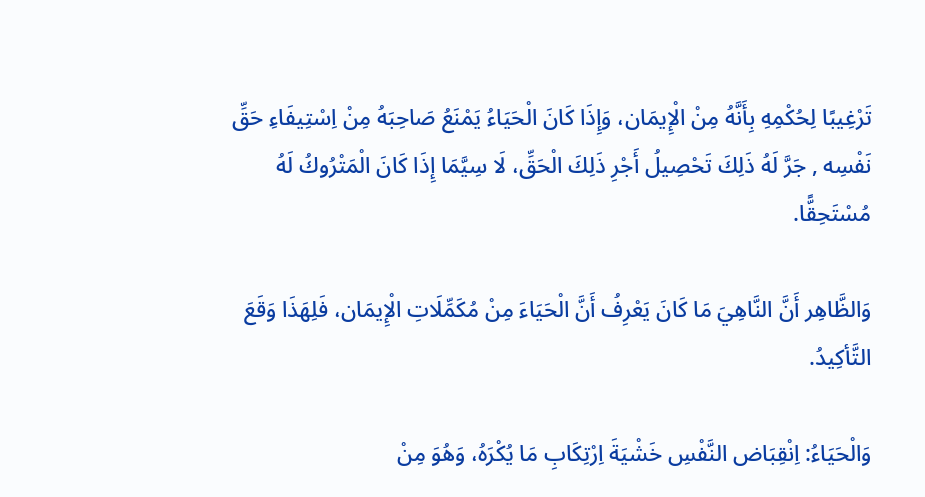تَرْغِيبًا لِحُكْمِهِ بِأَنَّهُ مِنْ الْإِيمَان، وَإِذَا كَانَ الْحَيَاءُ يَمْنَعُ صَاحِبَهُ مِنْ اِسْتِيفَاءِ حَقِّ نَفْسِه , جَرَّ لَهُ ذَلِكَ تَحْصِيلُ أَجْرِ ذَلِكَ الْحَقِّ، لَا سِيَّمَا إِذَا كَانَ الْمَتْرُوكُ لَهُ مُسْتَحِقًّا.

وَالظَّاهِر أَنَّ النَّاهِيَ مَا كَانَ يَعْرِفُ أَنَّ الْحَيَاءَ مِنْ مُكَمِّلَاتِ الْإِيمَان، فَلِهَذَا وَقَعَ التَّأكِيدُ.

وَالْحَيَاءُ: اِنْقِبَاض النَّفْسِ خَشْيَةَ اِرْتِكَابِ مَا يُكْرَهُ، وَهُوَ مِنْ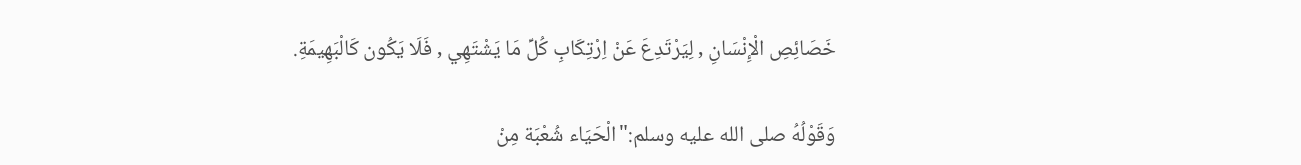خَصَائِصِ الْإِنْسَانِ , لِيَرْتَدِعَ عَنْ اِرْتِكَابِ كُلِّ مَا يَشْتَهِي , فَلَا يَكُون كَالْبَهِيمَةِ.

وَقَوْلُهُ صلى الله عليه وسلم:"الْحَيَاء شُعْبَة مِنْ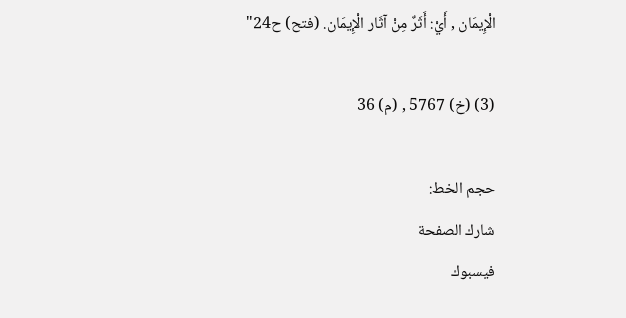الْإِيمَان , أَيْ: أَثَرٌ مِنْ آثَار الْإِيمَان. (فتح) ح24"

(3) (خ) 5767 , (م) 36

حجم الخط:
شارك الصفحة
فيسبوك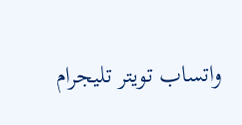واتساب تويتر تليجرام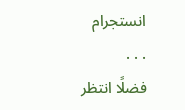انستجرام
. . .
فضلًا انتظر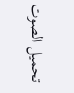تحميل الصوت